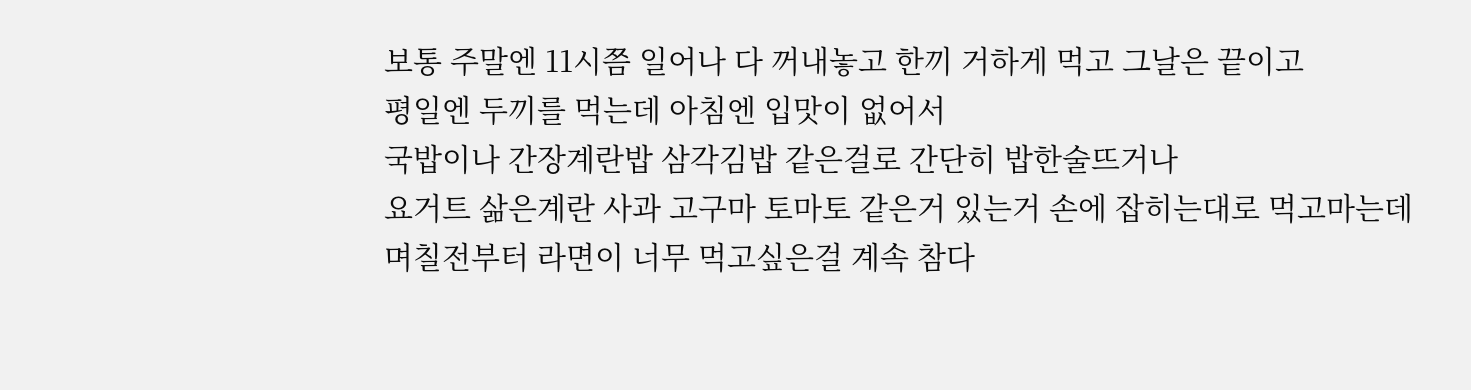보통 주말엔 11시쯤 일어나 다 꺼내놓고 한끼 거하게 먹고 그날은 끝이고
평일엔 두끼를 먹는데 아침엔 입맛이 없어서
국밥이나 간장계란밥 삼각김밥 같은걸로 간단히 밥한술뜨거나
요거트 삶은계란 사과 고구마 토마토 같은거 있는거 손에 잡히는대로 먹고마는데
며칠전부터 라면이 너무 먹고싶은걸 계속 참다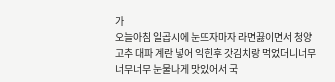가
오늘아침 일곱시에 눈뜨자마자 라면끓이면서 청양고추 대파 계란 넣어 익힌후 갓김치랑 먹었더니너무너무너무 눈물나게 맛있어서 국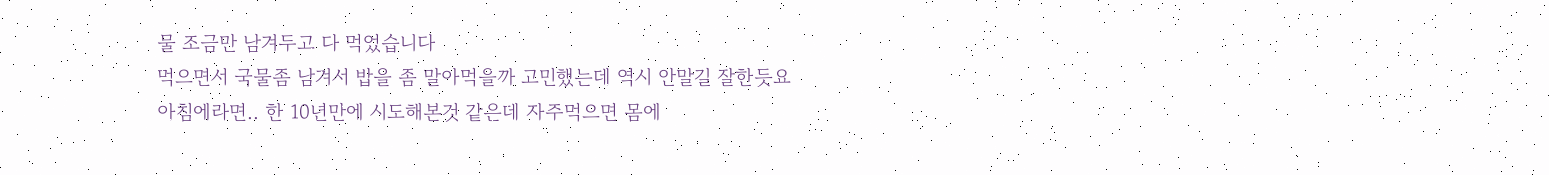물 조금만 남겨두고 다 먹었습니다
먹으면서 국물좀 남겨서 밥을 좀 말아먹을까 고민했는데 역시 안말길 잘한듯요
아침에라면.. 한 10년만에 시도해본것 같은데 자주먹으면 몸에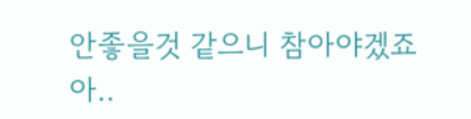안좋을것 같으니 참아야겠죠
아..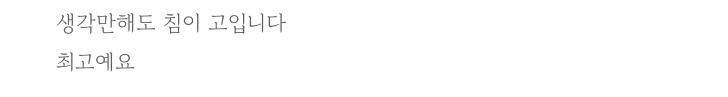생각만해도 침이 고입니다
최고예요